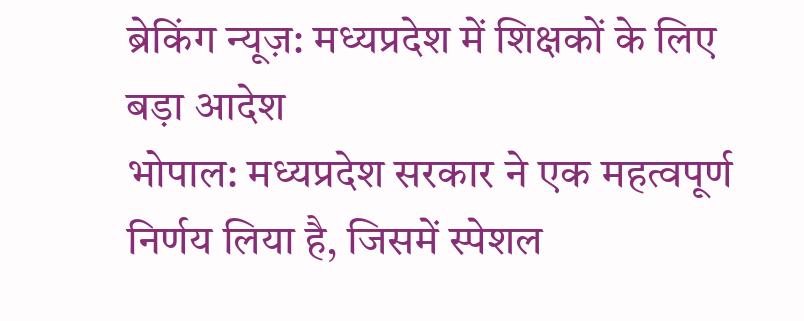ब्रेकिंग न्यूज़: मध्यप्रदेश में शिक्षकों के लिए बड़ा आदेश
भोपाल: मध्यप्रदेश सरकार ने एक महत्वपूर्ण निर्णय लिया है, जिसमें स्पेशल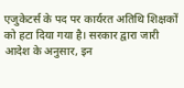एजुकेटर्स के पद पर कार्यरत अतिथि शिक्षकों को हटा दिया गया है। सरकार द्वारा जारी आदेश के अनुसार, इन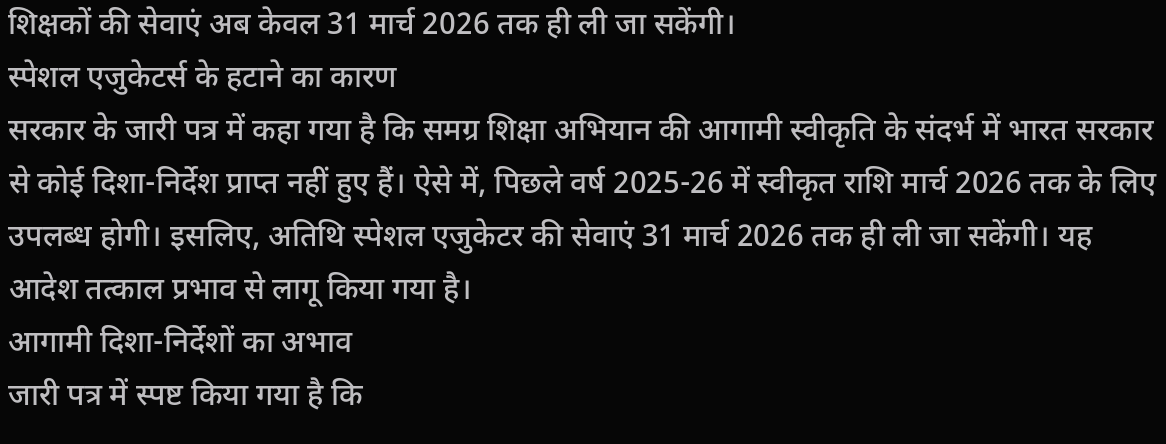शिक्षकों की सेवाएं अब केवल 31 मार्च 2026 तक ही ली जा सकेंगी।
स्पेशल एजुकेटर्स के हटाने का कारण
सरकार के जारी पत्र में कहा गया है कि समग्र शिक्षा अभियान की आगामी स्वीकृति के संदर्भ में भारत सरकार से कोई दिशा-निर्देश प्राप्त नहीं हुए हैं। ऐसे में, पिछले वर्ष 2025-26 में स्वीकृत राशि मार्च 2026 तक के लिए उपलब्ध होगी। इसलिए, अतिथि स्पेशल एजुकेटर की सेवाएं 31 मार्च 2026 तक ही ली जा सकेंगी। यह आदेश तत्काल प्रभाव से लागू किया गया है।
आगामी दिशा-निर्देशों का अभाव
जारी पत्र में स्पष्ट किया गया है कि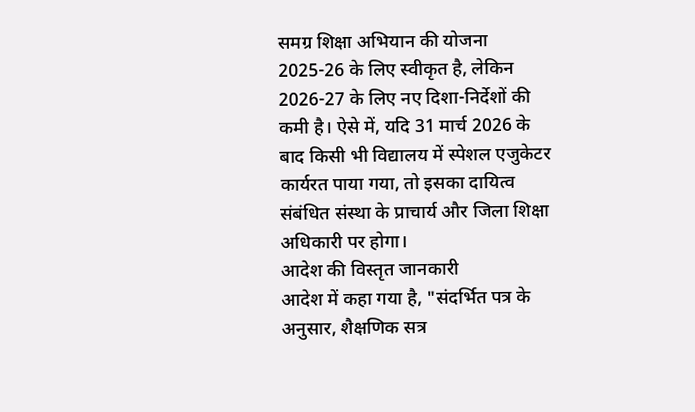समग्र शिक्षा अभियान की योजना 2025-26 के लिए स्वीकृत है, लेकिन 2026-27 के लिए नए दिशा-निर्देशों की कमी है। ऐसे में, यदि 31 मार्च 2026 के बाद किसी भी विद्यालय में स्पेशल एजुकेटर कार्यरत पाया गया, तो इसका दायित्व संबंधित संस्था के प्राचार्य और जिला शिक्षा अधिकारी पर होगा।
आदेश की विस्तृत जानकारी
आदेश में कहा गया है, "संदर्भित पत्र के अनुसार, शैक्षणिक सत्र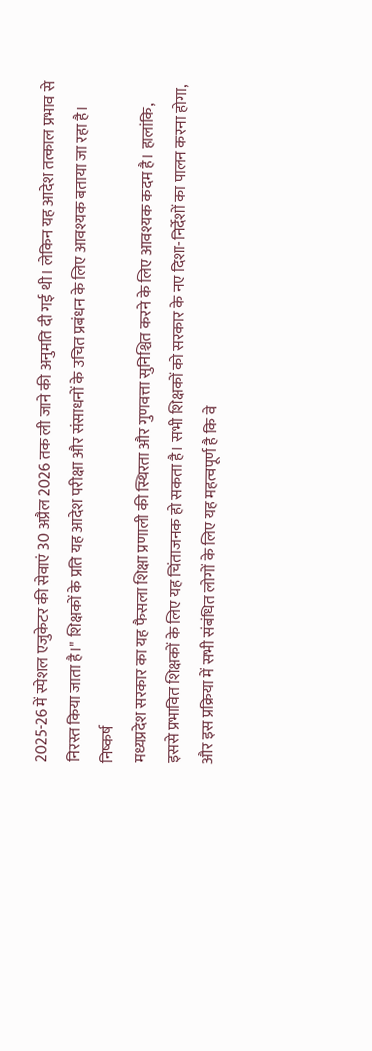2025-26 में स्पेशल एजुकेटर की सेवाएं 30 अप्रैल 2026 तक ली जाने की अनुमति दी गई थी। लेकिन यह आदेश तत्काल प्रभाव से निरस्त किया जाता है।" शिक्षकों के प्रति यह आदेश परीक्षा और संसाधनों के उचित प्रबंधन के लिए आवश्यक बताया जा रहा है।
निष्कर्ष
मध्यप्रदेश सरकार का यह फैसला शिक्षा प्रणाली की स्थिरता और गुणवत्ता सुनिश्चित करने के लिए आवश्यक कदम है। हालांकि, इससे प्रभावित शिक्षकों के लिए यह चिंताजनक हो सकता है। सभी शिक्षकों को सरकार के नए दिशा-निर्देशों का पालन करना होगा, और इस प्रक्रिया में सभी संबंधित लोगों के लिए यह महत्वपूर्ण है कि वे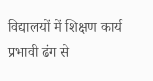विद्यालयों में शिक्षण कार्य प्रभावी ढंग से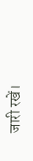जारी रखें।